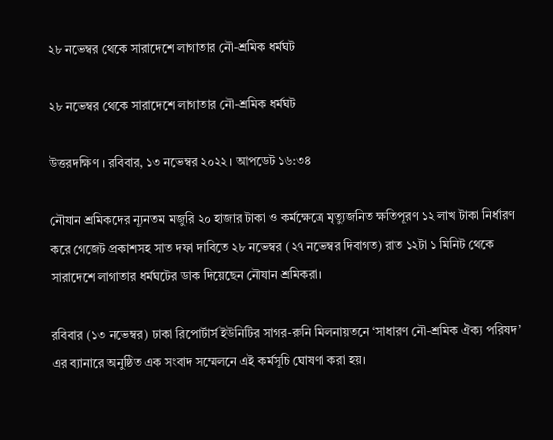২৮ নভেম্বর থেকে সারাদেশে লাগাতার নৌ-শ্রমিক ধর্মঘট

২৮ নভেম্বর থেকে সারাদেশে লাগাতার নৌ-শ্রমিক ধর্মঘট

উত্তরদক্ষিণ । রবিবার, ১৩ নভেম্বর ২০২২ । আপডেট ১৬:৩৪

নৌযান শ্রমিকদের ন্যূনতম মজুরি ২০ হাজার টাকা ও কর্মক্ষেত্রে মৃত্যুজনিত ক্ষতিপূরণ ১২ লাখ টাকা নির্ধারণ করে গেজেট প্রকাশসহ সাত দফা দাবিতে ২৮ নভেম্বর (২৭ নভেম্বর দিবাগত) রাত ১২টা ১ মিনিট থেকে সারাদেশে লাগাতার ধর্মঘটের ডাক দিয়েছেন নৌযান শ্রমিকরা।

রবিবার (১৩ নভেম্বর) ঢাকা রিপোর্টার্স ইউনিটির সাগর-রুনি মিলনায়তনে ‘সাধারণ নৌ-শ্রমিক ঐক্য পরিষদ’ এর ব্যানারে অনুষ্ঠিত এক সংবাদ সম্মেলনে এই কর্মসূচি ঘোষণা করা হয়।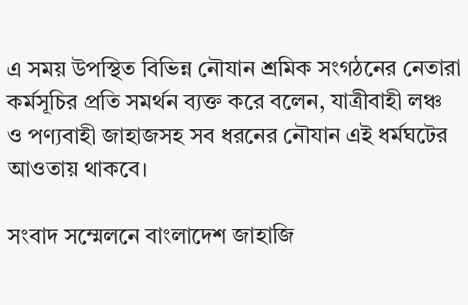এ সময় উপস্থিত বিভিন্ন নৌযান শ্রমিক সংগঠনের নেতারা কর্মসূচির প্রতি সমর্থন ব্যক্ত করে বলেন, যাত্রীবাহী লঞ্চ ও পণ্যবাহী জাহাজসহ সব ধরনের নৌযান এই ধর্মঘটের আওতায় থাকবে।

সংবাদ সম্মেলনে বাংলাদেশ জাহাজি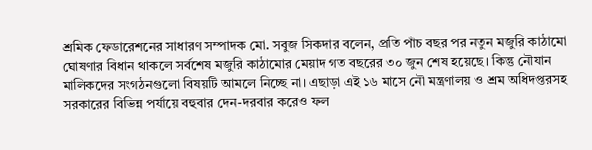শ্রমিক ফেডারেশনের সাধারণ সম্পাদক মো. সবুজ সিকদার বলেন, প্রতি পাঁচ বছর পর নতুন মজুরি কাঠামো ঘোষণার বিধান থাকলে সর্বশেষ মজুরি কাঠামোর মেয়াদ গত বছরের ৩০ জুন শেষ হয়েছে। কিন্তু নৌযান মালিকদের সংগঠনগুলো বিষয়টি আমলে নিচ্ছে না। এছাড়া এই ১৬ মাসে নৌ মন্ত্রণালয় ও শ্রম অধিদপ্তরসহ সরকারের বিভিন্ন পর্যায়ে বহুবার দেন-দরবার করেও ফল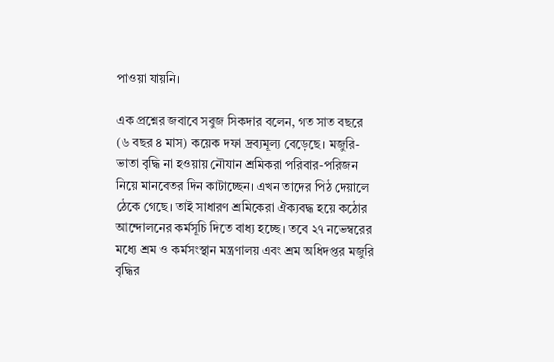পাওয়া যায়নি।

এক প্রশ্নের জবাবে সবুজ সিকদার বলেন, গত সাত বছরে (৬ বছর ৪ মাস) কয়েক দফা দ্রব্যমূল্য বেড়েছে। মজুরি-ভাতা বৃদ্ধি না হওয়ায় নৌযান শ্রমিকরা পরিবার-পরিজন নিয়ে মানবেতর দিন কাটাচ্ছেন। এখন তাদের পিঠ দেয়ালে ঠেকে গেছে। তাই সাধারণ শ্রমিকেরা ঐক্যবদ্ধ হয়ে কঠোর আন্দোলনের কর্মসূচি দিতে বাধ্য হচ্ছে। তবে ২৭ নভেম্বরের মধ্যে শ্রম ও কর্মসংস্থান মন্ত্রণালয় এবং শ্রম অধিদপ্তর মজুরি বৃদ্ধির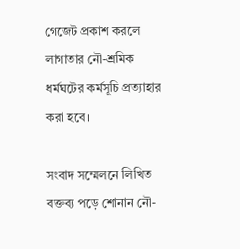গেজেট প্রকাশ করলে লাগাতার নৌ-শ্রমিক ধর্মঘটের কর্মসূচি প্রত্যাহার করা হবে।

সংবাদ সম্মেলনে লিখিত বক্তব্য পড়ে শোনান নৌ-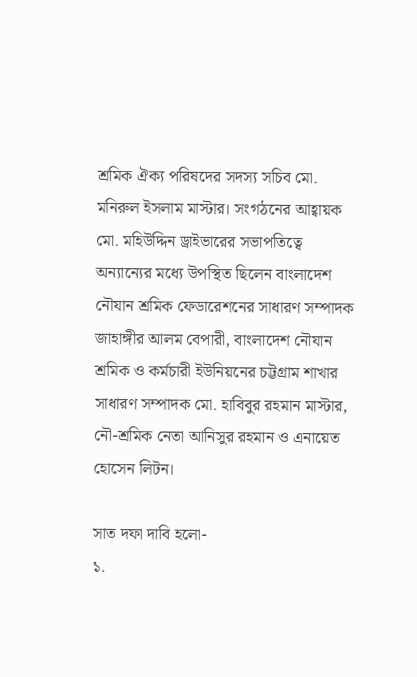শ্রমিক ঐক্য পরিষদের সদস্য সচিব মো. মনিরুল ইসলাম মাস্টার। সংগঠনের আহ্বায়ক মো. মহিউদ্দিন ড্রাইভারের সভাপতিত্বে অন্যান্যের মধ্যে উপস্থিত ছিলেন বাংলাদেশ নৌযান শ্রমিক ফেডারেশনের সাধারণ সম্পাদক জাহাঙ্গীর আলম বেপারী, বাংলাদেশ নৌযান শ্রমিক ও কর্মচারী ইউনিয়নের চট্টগ্রাম শাখার সাধারণ সম্পাদক মো. হাবিবুর রহমান মাস্টার, নৌ-শ্রমিক নেতা আনিসুর রহমান ও এনায়েত হোসেন লিটন।

সাত দফা দাবি হলো-
১.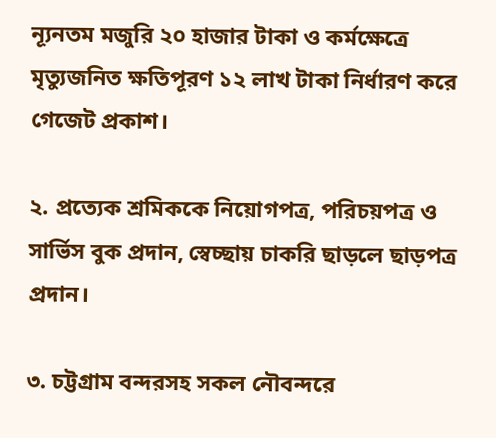ন্যূনতম মজুরি ২০ হাজার টাকা ও কর্মক্ষেত্রে মৃত্যুজনিত ক্ষতিপূরণ ১২ লাখ টাকা নির্ধারণ করে গেজেট প্রকাশ।

২. প্রত্যেক শ্রমিককে নিয়োগপত্র, পরিচয়পত্র ও সার্ভিস বুক প্রদান, স্বেচ্ছায় চাকরি ছাড়লে ছাড়পত্র প্রদান।

৩. চট্টগ্রাম বন্দরসহ সকল নৌবন্দরে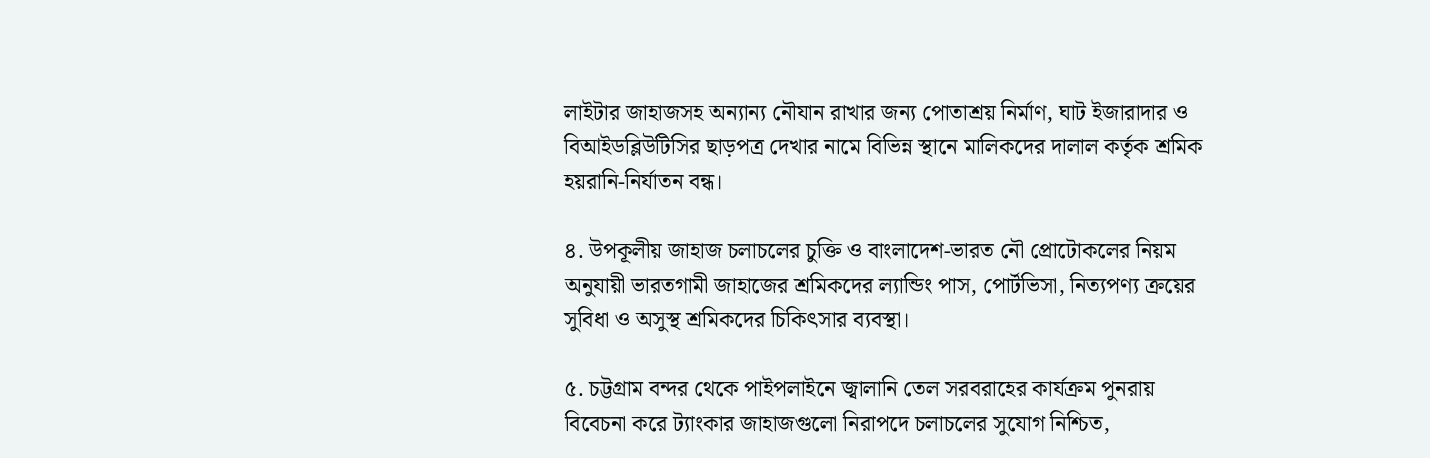লাইটার জাহাজসহ অন্যান্য নৌযান রাখার জন্য পোতাশ্রয় নির্মাণ, ঘাট ইজারাদার ও বিআইডব্লিউটিসির ছাড়পত্র দেখার নামে বিভিন্ন স্থানে মালিকদের দালাল কর্তৃক শ্রমিক হয়রানি-নির্যাতন বন্ধ।

৪. উপকূলীয় জাহাজ চলাচলের চুক্তি ও বাংলাদেশ-ভারত নৌ প্রোটোকলের নিয়ম অনুযায়ী ভারতগামী জাহাজের শ্রমিকদের ল্যান্ডিং পাস, পোর্টভিসা, নিত্যপণ্য ক্রয়ের সুবিধা ও অসুস্থ শ্রমিকদের চিকিৎসার ব্যবস্থা।

৫. চট্টগ্রাম বন্দর থেকে পাইপলাইনে জ্বালানি তেল সরবরাহের কার্যক্রম পুনরায় বিবেচনা করে ট্যাংকার জাহাজগুলো নিরাপদে চলাচলের সুযোগ নিশ্চিত,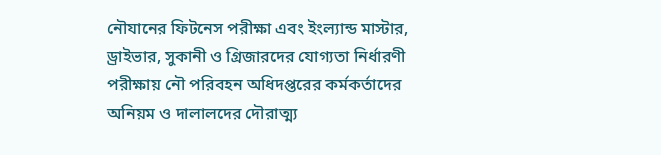নৌযানের ফিটনেস পরীক্ষা এবং ইংল্যান্ড মাস্টার, ড্রাইভার, সুকানী ও গ্রিজারদের যোগ্যতা নির্ধারণী পরীক্ষায় নৌ পরিবহন অধিদপ্তরের কর্মকর্তাদের অনিয়ম ও দালালদের দৌরাত্ম্য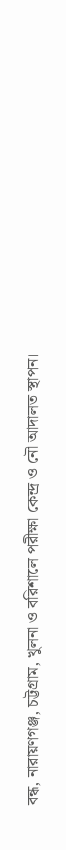বন্ধ, নারায়ণগঞ্জ, চট্টগ্রাম, খুলনা ও বরিশালে পরীক্ষা কেন্দ্র ও নৌ আদালত স্থাপন।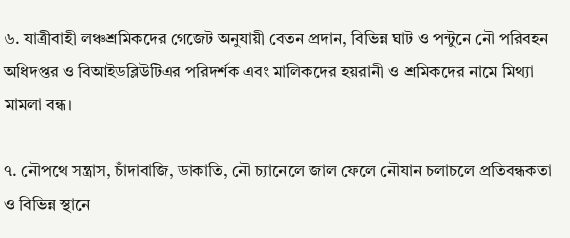৬. যাত্রীবাহী লঞ্চশ্রমিকদের গেজেট অনুযায়ী বেতন প্রদান, বিভিন্ন ঘাট ও পন্টুনে নৌ পরিবহন অধিদপ্তর ও বিআইডব্লিউটিএর পরিদর্শক এবং মালিকদের হয়রানী ও শ্রমিকদের নামে মিথ্যা মামলা বন্ধ।

৭. নৌপথে সন্ত্রাস, চাঁদাবাজি, ডাকাতি, নৌ চ্যানেলে জাল ফেলে নৌযান চলাচলে প্রতিবন্ধকতা ও বিভিন্ন স্থানে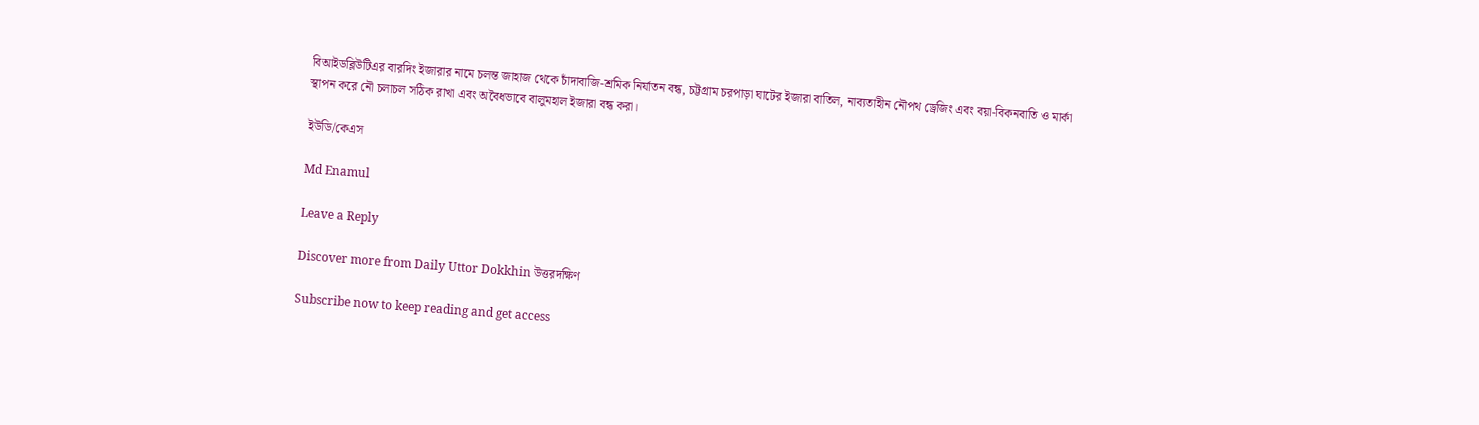বিআইডব্লিউটিএর বারদিং ইজারার নামে চলন্ত জাহাজ থেকে চাঁদাবাজি-শ্রমিক নির্যাতন বন্ধ, চট্টগ্রাম চরপাড়া ঘাটের ইজারা বাতিল, নাব্যতাহীন নৌপথ ড্রেজিং এবং বয়া-বিকনবাতি ও মার্কা স্থাপন করে নৌ চলাচল সঠিক রাখা এবং অবৈধভাবে বালুমহাল ইজারা বন্ধ করা।

ইউডি/কেএস

Md Enamul

Leave a Reply

Discover more from Daily Uttor Dokkhin উত্তরদক্ষিণ

Subscribe now to keep reading and get access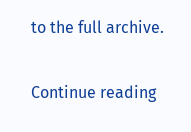to the full archive.

Continue reading